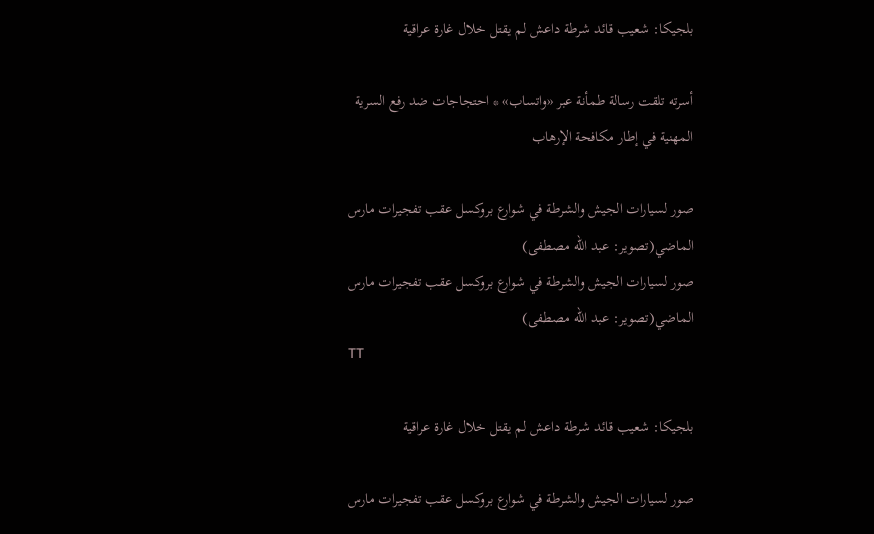بلجيكا: شعيب قائد شرطة داعش لم يقتل خلال غارة عراقية

أسرته تلقت رسالة طمأنة عبر «واتساب» * احتجاجات ضد رفع السرية المهنية في إطار مكافحة الإرهاب

صور لسيارات الجيش والشرطة في شوارع بروكسل عقب تفجيرات مارس الماضي(تصوير: عبد الله مصطفى)
صور لسيارات الجيش والشرطة في شوارع بروكسل عقب تفجيرات مارس الماضي(تصوير: عبد الله مصطفى)
TT

بلجيكا: شعيب قائد شرطة داعش لم يقتل خلال غارة عراقية

صور لسيارات الجيش والشرطة في شوارع بروكسل عقب تفجيرات مارس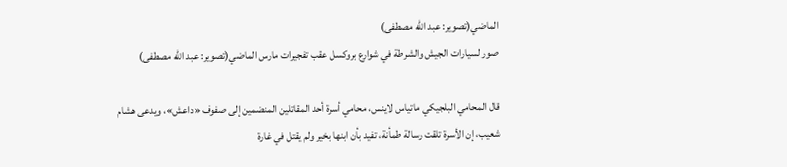الماضي(تصوير: عبد الله مصطفى)
صور لسيارات الجيش والشرطة في شوارع بروكسل عقب تفجيرات مارس الماضي(تصوير: عبد الله مصطفى)

قال المحامي البلجيكي ماتياس لاينس، محامي أسرة أحد المقاتلين المنضمين إلى صفوف «داعش»، ويدعى هشام شعيب، إن الأسرة تلقت رسالة طمأنة، تفيد بأن ابنها بخير ولم يقتل في غارة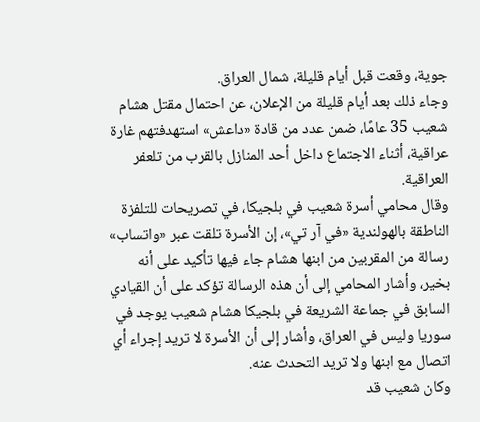جوية، وقعت قبل أيام قليلة، شمال العراق.
وجاء ذلك بعد أيام قليلة من الإعلان، عن احتمال مقتل هشام شعيب 35 عامًا، ضمن عدد من قادة «داعش» استهدفتهم غارة عراقية، أثناء الاجتماع داخل أحد المنازل بالقرب من تلعفر العراقية.
وقال محامي أسرة شعيب في بلجيكا، في تصريحات للتلفزة الناطقة بالهولندية «في آر تي»، إن الأسرة تلقت عبر «واتساب» رسالة من المقربين من ابنها هشام جاء فيها تأكيد على أنه بخير، وأشار المحامي إلى أن هذه الرسالة تؤكد على أن القيادي السابق في جماعة الشريعة في بلجيكا هشام شعيب يوجد في سوريا وليس في العراق، وأشار إلى أن الأسرة لا تريد إجراء أي اتصال مع ابنها ولا تريد التحدث عنه.
وكان شعيب قد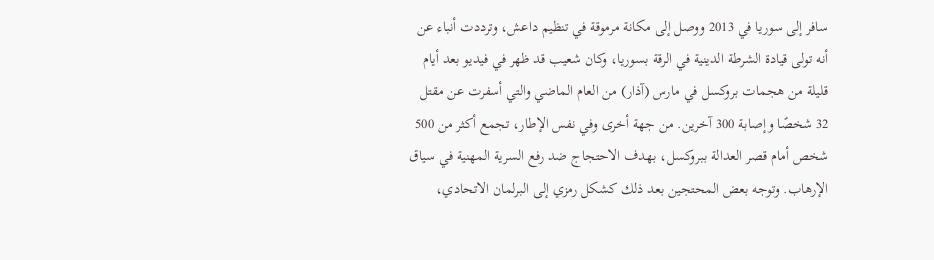سافر إلى سوريا في 2013 ووصل إلى مكانة مرموقة في تنظيم داعش، وترددت أنباء عن أنه تولى قيادة الشرطة الدينية في الرقة بسوريا، وكان شعيب قد ظهر في فيديو بعد أيام قليلة من هجمات بروكسل في مارس (آذار) من العام الماضي والتي أسفرت عن مقتل 32 شخصًا وإصابة 300 آخرين. من جهة أخرى وفي نفس الإطار، تجمع أكثر من 500 شخص أمام قصر العدالة ببروكسل، بهدف الاحتجاج ضد رفع السرية المهنية في سياق الإرهاب. وتوجه بعض المحتجين بعد ذلك كشكل رمزي إلى البرلمان الاتحادي،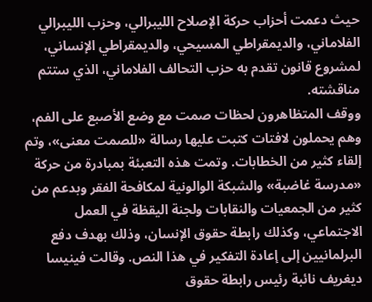حيث دعمت أحزاب حركة الإصلاح الليبرالي، وحزب الليبرالي الفلاماني، والديمقراطي المسيحي، والديمقراطي الإنساني، لمشروع قانون تقدم به حزب التحالف الفلاماني، الذي ستتم مناقشته.
ووقف المتظاهرون لحظات صمت مع وضع الأصبع على الفم، وهم يحملون لافتات كتبت عليها رسالة «للصمت معنى»، وتم إلقاء كثير من الخطابات. وتمت هذه التعبئة بمبادرة من حركة «مدرسة غاضبة» والشبكة الوالونية لمكافحة الفقر وبدعم من كثير من الجمعيات والنقابات ولجنة اليقظة في العمل الاجتماعي، وكذلك رابطة حقوق الإنسان، وذلك بهدف دفع البرلمانيين إلى إعادة التفكير في هذا النص. وقالت فينيسا ديغريف نائبة رئيس رابطة حقوق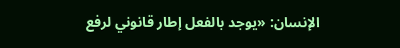الإنسان: «يوجد بالفعل إطار قانوني لرفع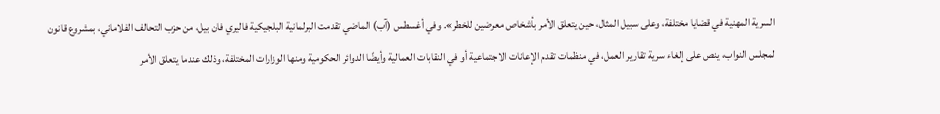السرية المهنية في قضايا مختلفة، وعلى سبيل المثال، حين يتعلق الأمر بأشخاص معرضين للخطر». وفي أغسطس (آب) الماضي تقدمت البرلمانية البلجيكية فاليري فان بيل، من حزب التحالف الفلاماني، بمشروع قانون لمجلس النواب، ينص على إلغاء سرية تقارير العمل، في منظمات تقدم الإعانات الاجتماعية أو في النقابات العمالية وأيضًا الدوائر الحكومية ومنها الوزارات المختلفة، وذلك عندما يتعلق الأمر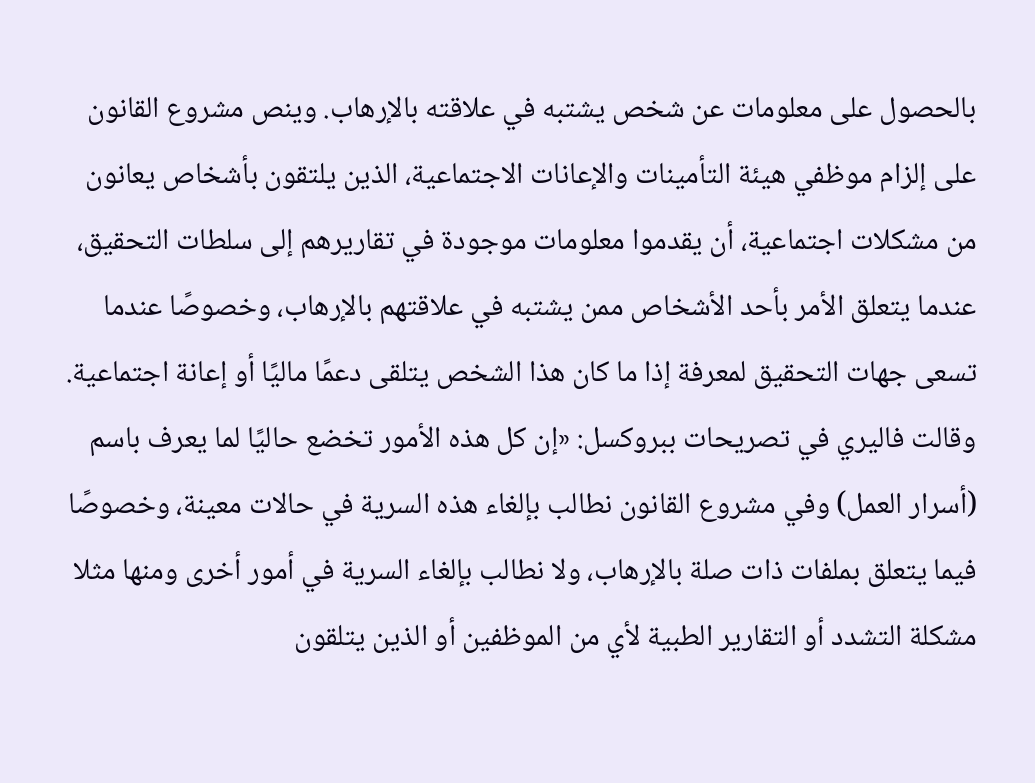بالحصول على معلومات عن شخص يشتبه في علاقته بالإرهاب. وينص مشروع القانون على إلزام موظفي هيئة التأمينات والإعانات الاجتماعية، الذين يلتقون بأشخاص يعانون من مشكلات اجتماعية، أن يقدموا معلومات موجودة في تقاريرهم إلى سلطات التحقيق، عندما يتعلق الأمر بأحد الأشخاص ممن يشتبه في علاقتهم بالإرهاب، وخصوصًا عندما تسعى جهات التحقيق لمعرفة إذا ما كان هذا الشخص يتلقى دعمًا ماليًا أو إعانة اجتماعية. وقالت فاليري في تصريحات ببروكسل: «إن كل هذه الأمور تخضع حاليًا لما يعرف باسم (أسرار العمل) وفي مشروع القانون نطالب بإلغاء هذه السرية في حالات معينة، وخصوصًا فيما يتعلق بملفات ذات صلة بالإرهاب، ولا نطالب بإلغاء السرية في أمور أخرى ومنها مثلا مشكلة التشدد أو التقارير الطبية لأي من الموظفين أو الذين يتلقون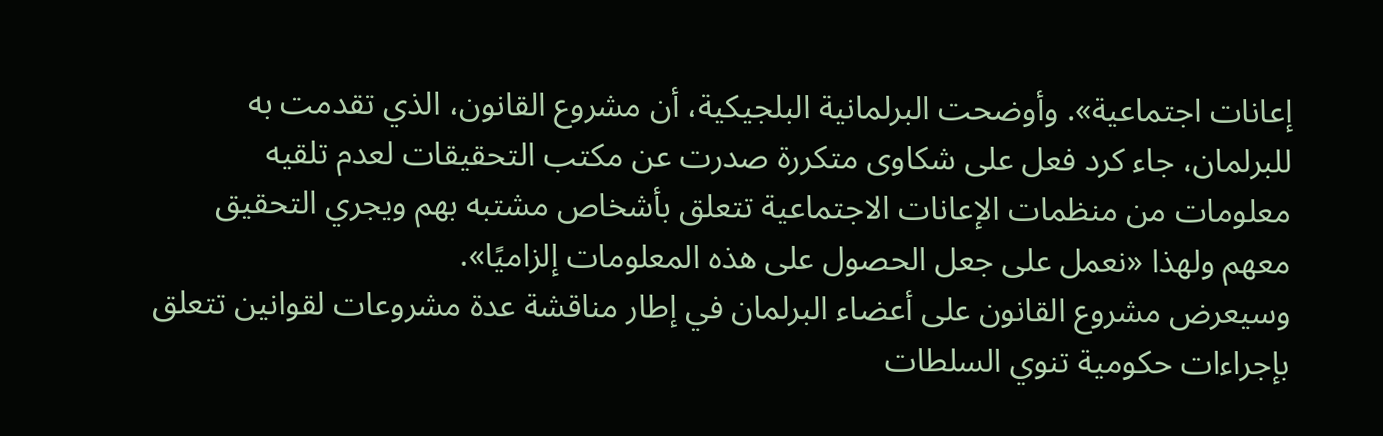إعانات اجتماعية». وأوضحت البرلمانية البلجيكية، أن مشروع القانون، الذي تقدمت به للبرلمان، جاء كرد فعل على شكاوى متكررة صدرت عن مكتب التحقيقات لعدم تلقيه معلومات من منظمات الإعانات الاجتماعية تتعلق بأشخاص مشتبه بهم ويجري التحقيق معهم ولهذا «نعمل على جعل الحصول على هذه المعلومات إلزاميًا».
وسيعرض مشروع القانون على أعضاء البرلمان في إطار مناقشة عدة مشروعات لقوانين تتعلق بإجراءات حكومية تنوي السلطات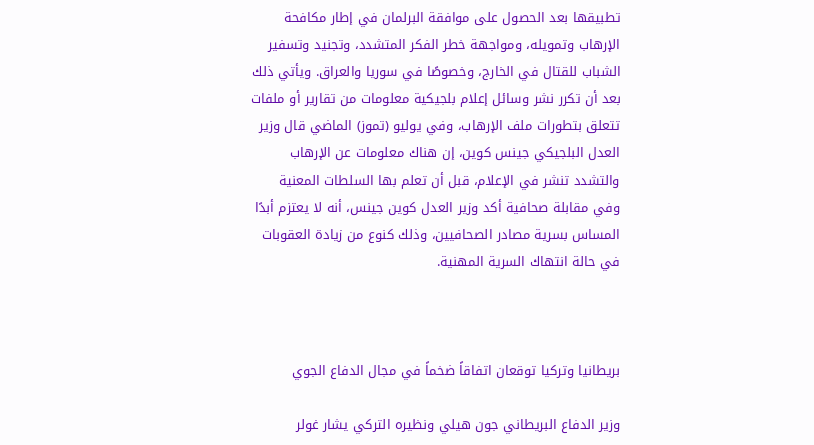تطبيقها بعد الحصول على موافقة البرلمان في إطار مكافحة الإرهاب وتمويله، ومواجهة خطر الفكر المتشدد، وتجنيد وتسفير الشباب للقتال في الخارج، وخصوصًا في سوريا والعراق. ويأتي ذلك بعد أن تكرر نشر وسائل إعلام بلجيكية معلومات من تقارير أو ملفات تتعلق بتطورات ملف الإرهاب، وفي يوليو (تموز) الماضي قال وزير العدل البلجيكي جينس كوين، إن هناك معلومات عن الإرهاب والتشدد تنشر في الإعلام، قبل أن تعلم بها السلطات المعنية
وفي مقابلة صحافية أكد وزير العدل كوين جينس، أنه لا يعتزم أبدًا المساس بسرية مصادر الصحافيين، وذلك كنوع من زيادة العقوبات في حالة انتهاك السرية المهنية.



بريطانيا وتركيا توقعان اتفاقاً ضخماً في مجال الدفاع الجوي

وزير الدفاع البريطاني جون هيلي ونظيره التركي يشار غولر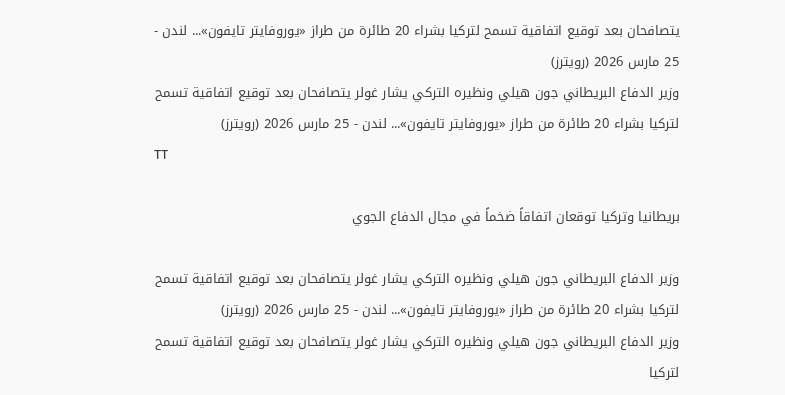يتصافحان بعد توقيع اتفاقية تسمح لتركيا بشراء 20 طائرة من طراز «يوروفايتر تايفون»... لندن - 25 مارس 2026 (رويترز)
وزير الدفاع البريطاني جون هيلي ونظيره التركي يشار غولر يتصافحان بعد توقيع اتفاقية تسمح لتركيا بشراء 20 طائرة من طراز «يوروفايتر تايفون»... لندن - 25 مارس 2026 (رويترز)
TT

بريطانيا وتركيا توقعان اتفاقاً ضخماً في مجال الدفاع الجوي

وزير الدفاع البريطاني جون هيلي ونظيره التركي يشار غولر يتصافحان بعد توقيع اتفاقية تسمح لتركيا بشراء 20 طائرة من طراز «يوروفايتر تايفون»... لندن - 25 مارس 2026 (رويترز)
وزير الدفاع البريطاني جون هيلي ونظيره التركي يشار غولر يتصافحان بعد توقيع اتفاقية تسمح لتركيا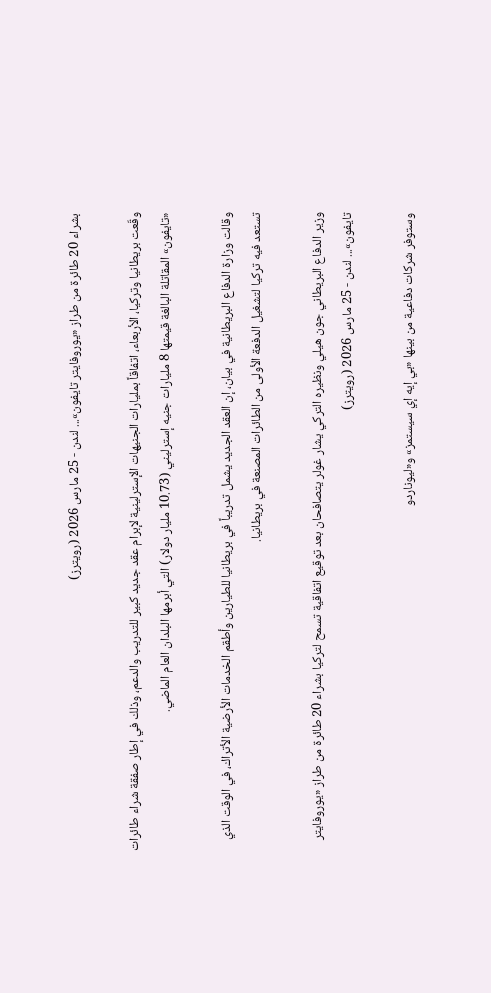بشراء 20 طائرة من طراز «يوروفايتر تايفون»... لندن - 25 مارس 2026 (رويترز)

وقّعت بريطانيا وتركيا، الأربعاء، اتفاقاً بمليارات الجنيهات الإسترلينية لإبرام عقد جديد كبير للتدريب والدعم، وذلك في إطار صفقة شراء طائرات «تايفون» المقاتلة البالغة قيمتها 8 مليارات جنيه إسترليني (10.73 مليار دولار) التي أبرمها البلدان العام الماضي.

وقالت وزارة الدفاع البريطانية في بيان، إن العقد الجديد يشمل تدريباً في بريطانيا للطيارين وأطقم الخدمات الأرضية الأتراك، في الوقت الذي تستعد فيه تركيا لتشغيل الدفعة الأولى من الطائرات المصنعة في بريطانيا.

وزير الدفاع البريطاني جون هيلي ونظيره التركي يشار غولر يتصافحان بعد توقيع اتفاقية تسمح لتركيا بشراء 20 طائرة من طراز «يوروفايتر تايفون»... لندن - 25 مارس 2026 (رويترز)

وستوفر شركات دفاعية من بينها «بي إيه إي سيستمز» و«ليوناردو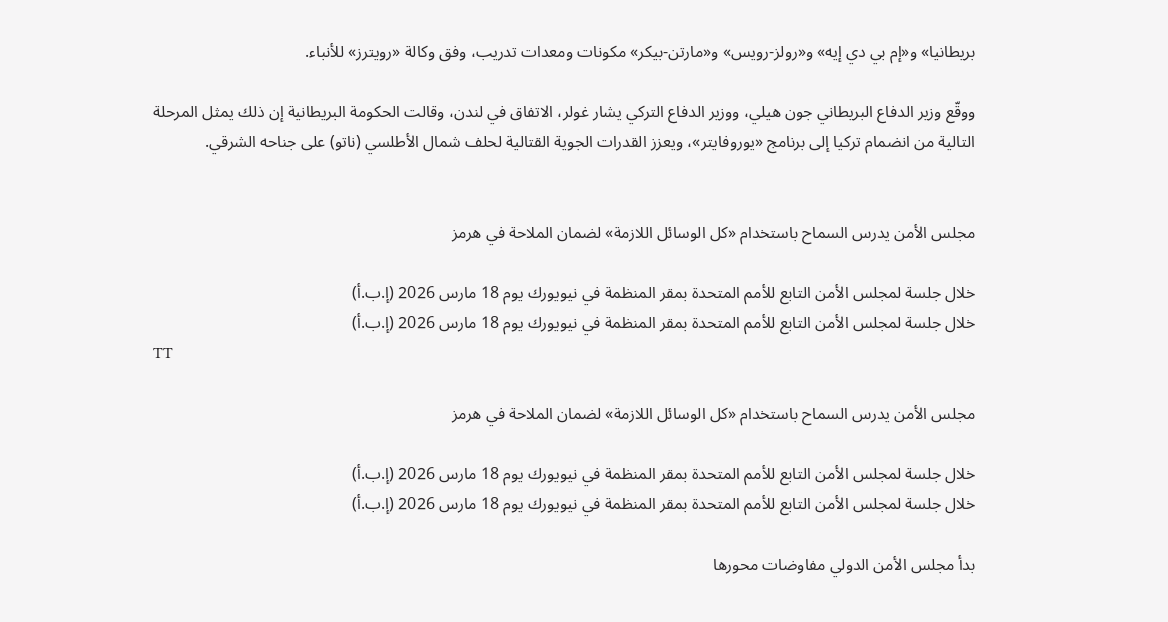بريطانيا» و«إم بي دي إيه» و«رولز-رويس» و«مارتن-بيكر» مكونات ومعدات تدريب، وفق وكالة «رويترز» للأنباء.

ووقّع وزير الدفاع البريطاني جون هيلي، ووزير الدفاع التركي يشار غولر، الاتفاق في لندن، وقالت الحكومة البريطانية إن ذلك يمثل المرحلة التالية من انضمام تركيا إلى برنامج «يوروفايتر»، ويعزز القدرات الجوية القتالية لحلف شمال الأطلسي (ناتو) على جناحه الشرقي.


مجلس الأمن يدرس السماح باستخدام «كل الوسائل اللازمة» لضمان الملاحة في هرمز

خلال جلسة لمجلس الأمن التابع للأمم المتحدة بمقر المنظمة في نيويورك يوم 18 مارس 2026 (إ.ب.أ)
خلال جلسة لمجلس الأمن التابع للأمم المتحدة بمقر المنظمة في نيويورك يوم 18 مارس 2026 (إ.ب.أ)
TT

مجلس الأمن يدرس السماح باستخدام «كل الوسائل اللازمة» لضمان الملاحة في هرمز

خلال جلسة لمجلس الأمن التابع للأمم المتحدة بمقر المنظمة في نيويورك يوم 18 مارس 2026 (إ.ب.أ)
خلال جلسة لمجلس الأمن التابع للأمم المتحدة بمقر المنظمة في نيويورك يوم 18 مارس 2026 (إ.ب.أ)

بدأ مجلس الأمن الدولي مفاوضات محورها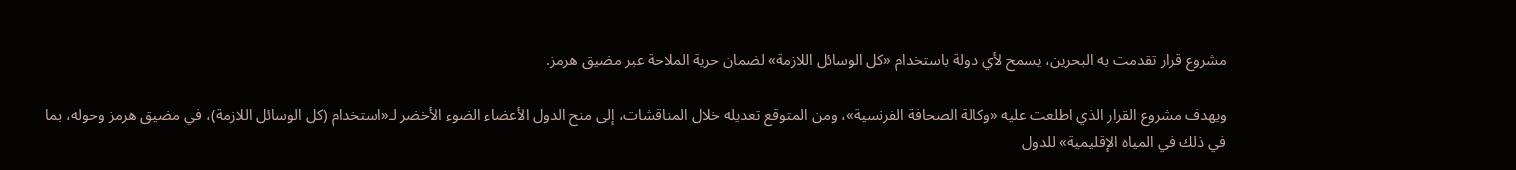مشروع قرار تقدمت به البحرين، يسمح لأي دولة باستخدام «كل الوسائل اللازمة» لضمان حرية الملاحة عبر مضيق هرمز.

ويهدف مشروع القرار الذي اطلعت عليه «وكالة الصحافة الفرنسية»، ومن المتوقع تعديله خلال المناقشات، إلى منح الدول الأعضاء الضوء الأخضر لـ«استخدام (كل الوسائل اللازمة)، في مضيق هرمز وحوله، بما في ذلك في المياه الإقليمية» للدول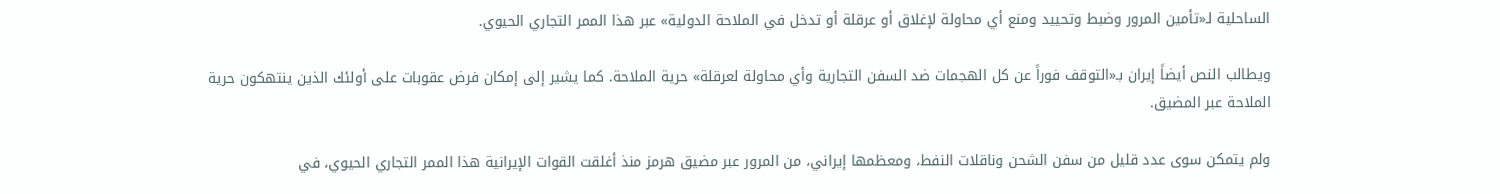الساحلية لـ«تأمين المرور وضبط وتحييد ومنع أي محاولة لإغلاق أو عرقلة أو تدخل في الملاحة الدولية» عبر هذا الممر التجاري الحيوي.

ويطالب النص أيضاً إيران بـ«التوقف فوراً عن كل الهجمات ضد السفن التجارية وأي محاولة لعرقلة» حرية الملاحة. كما يشير إلى إمكان فرض عقوبات على أولئك الذين ينتهكون حرية الملاحة عبر المضيق.

ولم يتمكن سوى عدد قليل من سفن الشحن وناقلات النفط، ومعظمها إيراني، من المرور عبر مضيق هرمز منذ أغلقت القوات الإيرانية هذا الممر التجاري الحيوي، في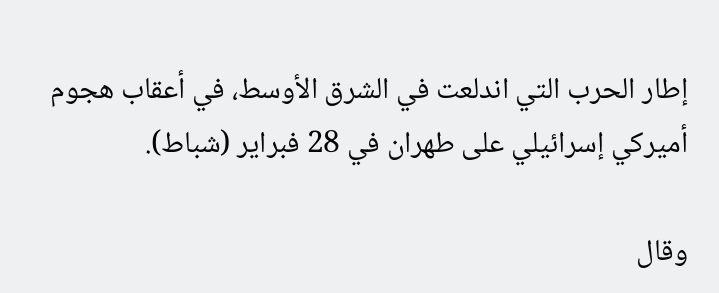إطار الحرب التي اندلعت في الشرق الأوسط، في أعقاب هجوم أميركي إسرائيلي على طهران في 28 فبراير (شباط).

وقال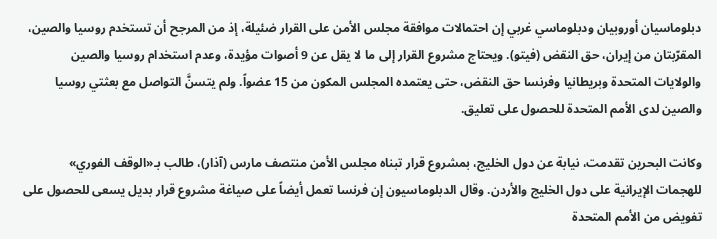دبلوماسيان أوروبيان ودبلوماسي غربي إن احتمالات موافقة مجلس الأمن على القرار ضئيلة، إذ من المرجح أن تستخدم روسيا ‌والصين، المقرّبتان من إيران، حق النقض (فيتو). ويحتاج مشروع القرار إلى ما لا يقل عن 9 أصوات مؤيدة، وعدم استخدام روسيا والصين والولايات المتحدة وبريطانيا وفرنسا حق النقض، حتى يعتمده المجلس المكون من 15 عضواً. ولم يتسنَّ التواصل مع بعثتي روسيا والصين لدى الأمم المتحدة للحصول على تعليق.

وكانت البحرين تقدمت، نيابة عن دول الخليج، بمشروع قرار تبناه مجلس الأمن منتصف مارس (آذار)، طالب بـ«الوقف الفوري» للهجمات الإيرانية على دول الخليج والأردن. وقال الدبلوماسيون إن فرنسا تعمل أيضاً على صياغة مشروع قرار بديل يسعى للحصول على تفويض من الأمم المتحدة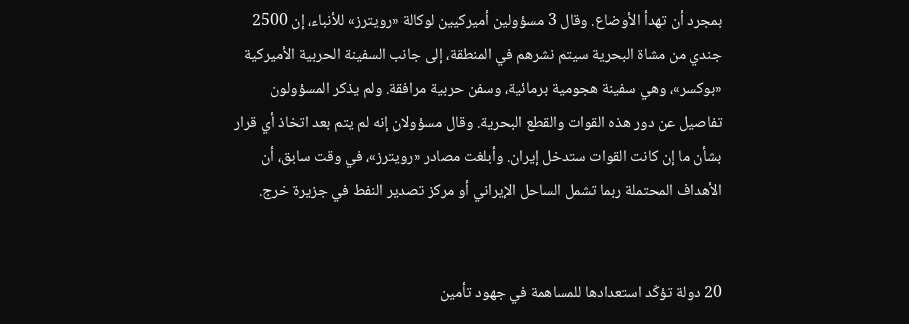بمجرد أن تهدأ الأوضاع. وقال 3 مسؤولين أميركيين لوكالة «رويترز» للأنباء، إن 2500 جندي من مشاة البحرية سيتم نشرهم في المنطقة، إلى جانب السفينة الحربية الأميركية «بوكسر»، وهي سفينة هجومية برمائية، وسفن حربية مرافقة. ولم يذكر المسؤولون تفاصيل عن دور هذه القوات والقطع البحرية. وقال مسؤولان إنه لم يتم بعد اتخاذ أي قرار بشأن ما إن كانت القوات ستدخل إيران. وأبلغت مصادر «رويترز»، في وقت سابق، أن الأهداف المحتملة ربما تشمل الساحل الإيراني أو مركز تصدير النفط في جزيرة خرج.


20 دولة تؤكّد استعدادها للمساهمة في جهود تأمين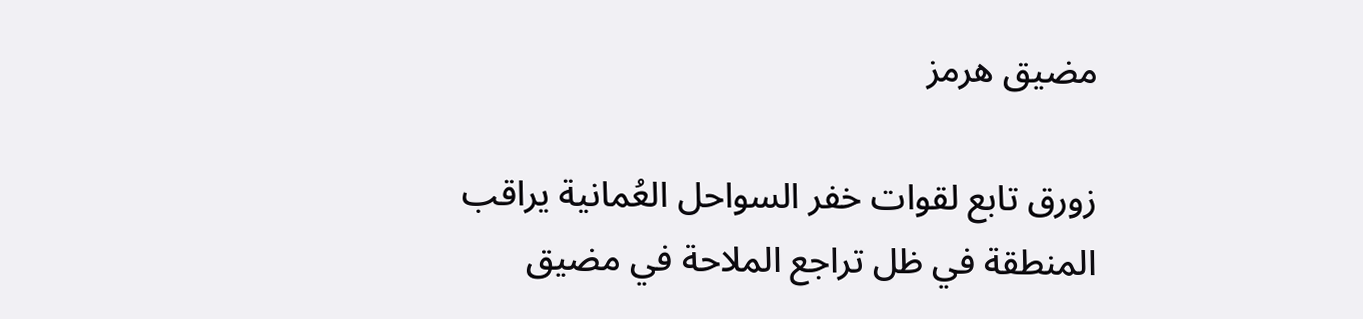مضيق هرمز

زورق تابع لقوات خفر السواحل العُمانية يراقب المنطقة في ظل تراجع الملاحة في مضيق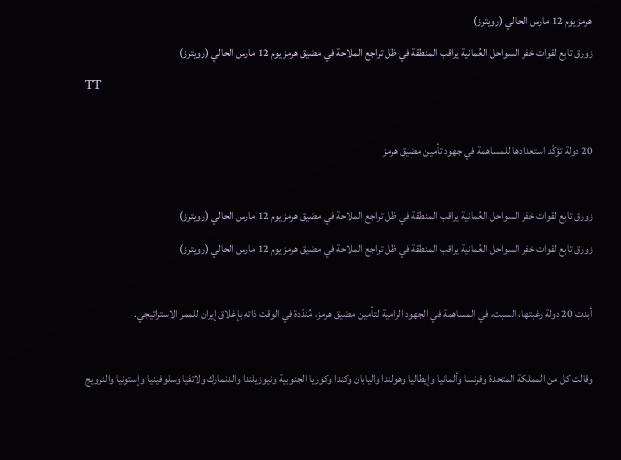هرمز يوم 12 مارس الحالي (رويترز)
زورق تابع لقوات خفر السواحل العُمانية يراقب المنطقة في ظل تراجع الملاحة في مضيق هرمز يوم 12 مارس الحالي (رويترز)
TT

20 دولة تؤكّد استعدادها للمساهمة في جهود تأمين مضيق هرمز

زورق تابع لقوات خفر السواحل العُمانية يراقب المنطقة في ظل تراجع الملاحة في مضيق هرمز يوم 12 مارس الحالي (رويترز)
زورق تابع لقوات خفر السواحل العُمانية يراقب المنطقة في ظل تراجع الملاحة في مضيق هرمز يوم 12 مارس الحالي (رويترز)

أبدت 20 دولة رغبتها، السبت، في المساهمة في الجهود الرامية لتأمين مضيق هرمز، مُندّدة في الوقت ذاته بإغلاق إيران للممر الاستراتيجي.

وقالت كل من المملكة المتحدة وفرنسا وألمانيا وإيطاليا وهولندا واليابان وكندا وكوريا الجنوبية ونيوزيلندا والدنمارك ولاتفيا وسلوفينيا وإستونيا والنرويج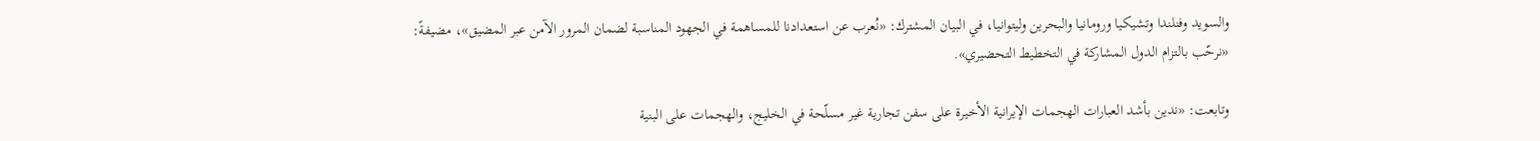والسويد وفنلندا وتشيكيا ورومانيا والبحرين وليتوانيا، في البيان المشترك: «نُعرب عن استعدادنا للمساهمة في الجهود المناسبة لضمان المرور الآمن عبر المضيق»، مضيفةً: «نرحّب بالتزام الدول المشاركة في التخطيط التحضيري».

وتابعت: «ندين بأشد العبارات الهجمات الإيرانية الأخيرة على سفن تجارية غير مسلّحة في الخليج، والهجمات على البنية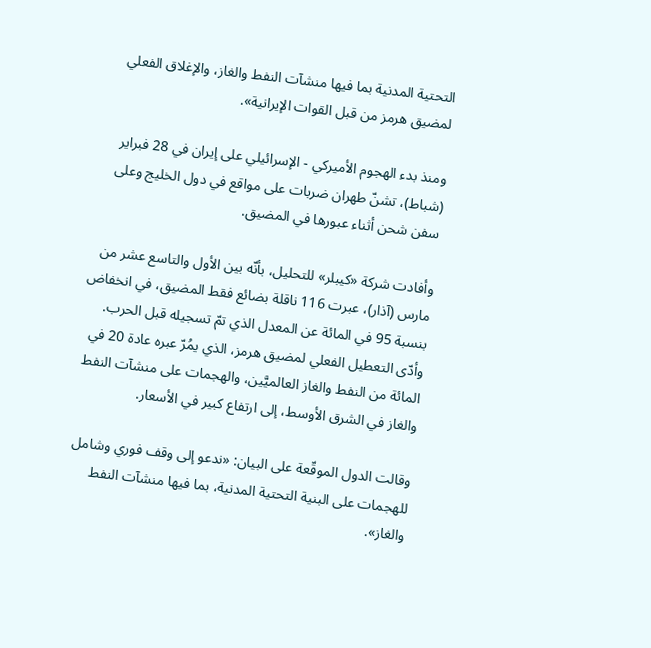التحتية المدنية بما فيها منشآت النفط والغاز، والإغلاق الفعلي لمضيق هرمز من قبل القوات الإيرانية».

ومنذ بدء الهجوم الأميركي - الإسرائيلي على إيران في 28 فبراير (شباط)، تشنّ طهران ضربات على مواقع في دول الخليج وعلى سفن شحن أثناء عبورها في المضيق.

وأفادت شركة «كيبلر» للتحليل، بأنّه بين الأول والتاسع عشر من مارس (آذار)، عبرت 116 ناقلة بضائع فقط المضيق، في انخفاض بنسبة 95 في المائة عن المعدل الذي تمّ تسجيله قبل الحرب. وأدّى التعطيل الفعلي لمضيق هرمز، الذي يمُرّ عبره عادة 20 في المائة من النفط والغاز العالميَّين، والهجمات على منشآت النفط والغاز في الشرق الأوسط، إلى ارتفاع كبير في الأسعار.

وقالت الدول الموقّعة على البيان: «ندعو إلى وقف فوري وشامل للهجمات على البنية التحتية المدنية، بما فيها منشآت النفط والغاز».